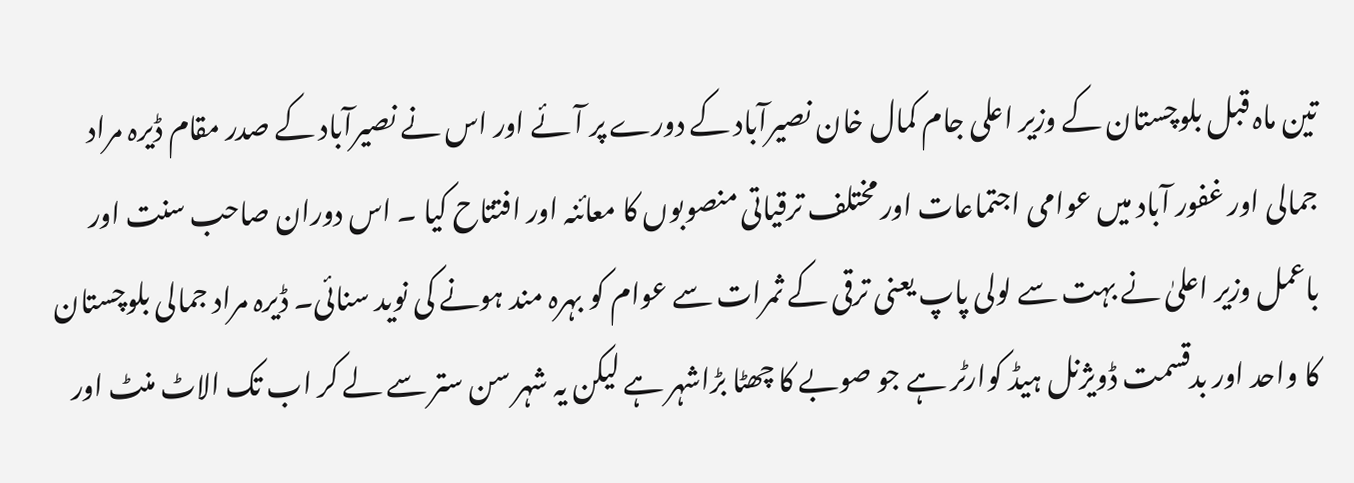تین ماہ قبل بلوچستان کے وزیر اعلی جام کمال خان نصیرآباد کے دورے پر آئے اور اس نے نصیرآباد کے صدر مقام ڈیرہ مراد جمالی اور غفور آباد میں عوامی اجتماعات اور مختلف ترقیاتی منصوبوں کا معائنہ اور افتتاح کیا ۔ اس دوران صاحب سنت اور باعمل وزیر اعلیٰ نے بہت سے لولی پاپ یعنی ترقی کے ثمرات سے عوام کو بہرہ مند ہونے کی نوید سنائی۔ ڈیرہ مراد جمالی بلوچستان کا واحد اور بدقسمت ڈویژنل ہیڈ کوارٹر ہے جو صوبے کا چھٹا بڑاشہر ہے لیکن یہ شہر سن ستر سے لے کر اب تک الاٹ منٹ اور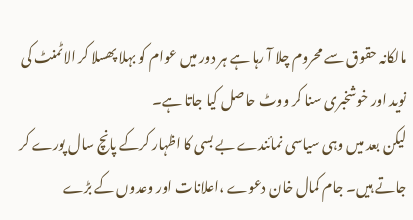مالکانہ حقوق سے محروم چلا آ رہا ہے ہر دور میں عوام کو بہلا پھسلا کر الاٹمنٹ کی نوید اور خوشخبری سنا کر ووٹ حاصل کیا جاتا ہے۔
لیکن بعد میں وہی سیاسی نمائندے بے بسی کا اظہار کرکے پانچ سال پورے کر جاتے ہیں۔ جام کمال خان دعوے ،اعلانات اور وعدوں کے بڑے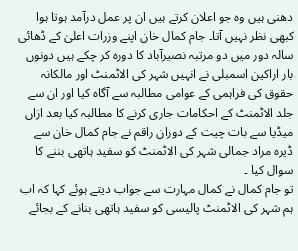دھنی ہیں وہ جو اعلان کرتے ہیں ان پر عمل درآمد ہوتا ہوا کبھی نظر نہیں آتا۔ جام کمال خان اپنے وزرات اعلیٰ کے ڈھائی سالہ دور میں دو مرتبہ نصیرآباد کا دورہ کر چکے ہیں دونوں بار اراکین اسمبلی نے انہیں شہر کی الاٹمنٹ اور مالکانہ حقوق کی فراہمی کے عوامی مطالبہ سے آگاہ کیا اور ان سے جلد الاٹمنٹ کے احکامات جاری کرنے کا مطالبہ کیا بعد ازاں میڈیا سے بات چیت کے دوران راقم نے جام کمال خان سے ڈیرہ مراد جمالی شہر کی الاٹمنٹ کو سفید ہاتھی بننے کا سوال کیا ۔
تو جام کمال نے کمال مہارت سے جواب دیتے ہوئے کہا کہ اب ہم شہر کی الاٹمنٹ پالیسی کو سفید ہاتھی بنانے کے بجائے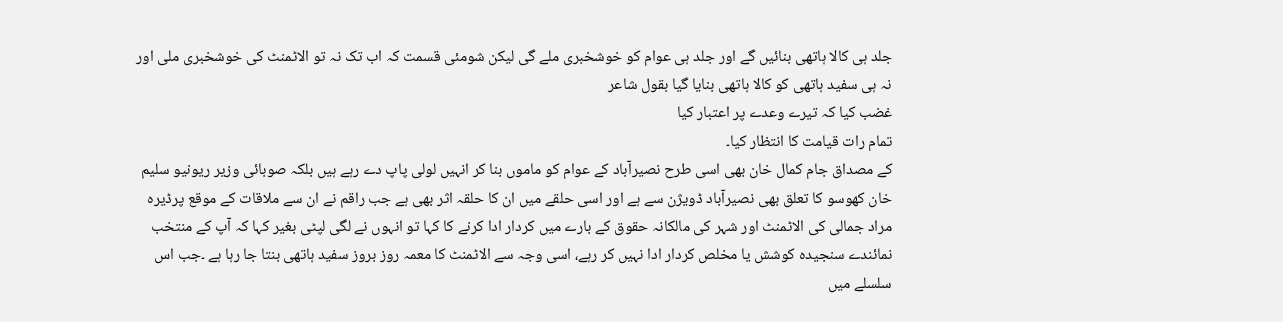جلد ہی کالا ہاتھی بنائیں گے اور جلد ہی عوام کو خوشخبری ملے گی لیکن شومئی قسمت کہ اب تک نہ تو الاٹمنٹ کی خوشخبری ملی اور نہ ہی سفید ہاتھی کو کالا ہاتھی بنایا گیا بقول شاعر
غضب کیا کہ تیرے وعدے پر اعتبار کیا
تمام رات قیامت کا انتظار کیا۔
کے مصداق جام کمال خان بھی اسی طرح نصیرآباد کے عوام کو ماموں بنا کر انہیں لولی پاپ دے رہے ہیں بلکہ صوبائی وزیر ریونیو سلیم خان کھوسو کا تعلق بھی نصیرآباد ڈویژن سے ہے اور اسی حلقے میں ان کا حلقہ اثر بھی ہے جب راقم نے ان سے ملاقات کے موقع پرڈیرہ مراد جمالی کی الاٹمنٹ اور شہر کی مالکانہ حقوق کے بارے میں کردار ادا کرنے کا کہا تو انہوں نے لگی لپٹی بغیر کہا کہ آپ کے منتخب نمائندے سنجیدہ کوشش یا مخلص کردار ادا نہیں کر رہے، اسی وجہ سے الاٹمنٹ کا معمہ روز بروز سفید ہاتھی بنتا جا رہا ہے ۔جب اس سلسلے میں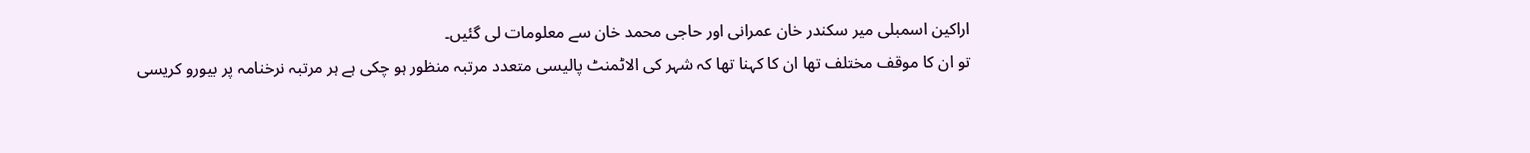اراکین اسمبلی میر سکندر خان عمرانی اور حاجی محمد خان سے معلومات لی گئیں۔
تو ان کا موقف مختلف تھا ان کا کہنا تھا کہ شہر کی الاٹمنٹ پالیسی متعدد مرتبہ منظور ہو چکی ہے ہر مرتبہ نرخنامہ پر بیورو کریسی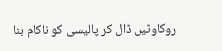روکاوٹیں ڈال کر پالیسی کو ناکام بنا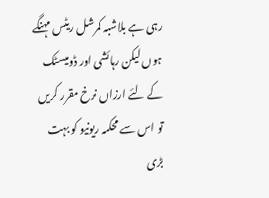رہی ہے بلاشبہ کمرشل ریٹس مہنگے ہوں لیکن رہائشی اور ڈومیسٹک کے لئے ارزاں نرخ مقرر کریں تو اس سے محکمہ ریونیو کو بہت بڑی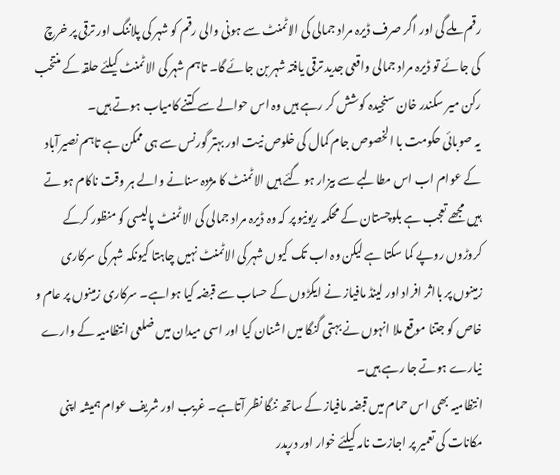رقم ملے گی اور اگر صرف ڈیرہ مراد جمالی کی الاٹمنٹ سے ہونی والی رقم کو شہر کی پلاننگ اور ترقی پر خرچ کی جائے تو ڈیرہ مراد جمالی واقعی جدید ترقی یافتہ شہر بن جائے گا۔ تاہم شہر کی الاٹمنٹ کیلئے حلقہ کے منتخب رکن میر سکندر خان سنجیدہ کوشش کر رہے ہیں وہ اس حوالے سے کتنے کامیاب ہوتے ہیں۔
یہ صوبائی حکومت با الخصوص جام کمال کی خلوص نیت اور بہتر گورنس سے ہی ممکن ہے تاہم نصیرآباد کے عوام اب اس مطالبے سے بیزار ہو گئے ہیں الاٹمنٹ کا مژدہ سنانے والے ہر وقت ناکام ہو تے ہیں مجھے تعجب ہے بلوچستان کے محکمہ ریونیو پر کہ وہ ڈیرہ مراد جمالی کی الاٹمنٹ پالیسی کو منظور کرکے کروڑوں روپے کما سکتا ہے لیکن وہ اب تک کیوں شہر کی الاٹمنٹ نہیں چاہتا کیونکہ شہر کی سرکاری زمینوں پر بااثر افراد اور لینڈ مافیاز نے ایکڑوں کے حساب سے قبضہ کیا ہواہے۔ سرکاری زمینوں پر عام و خاص کو جتنا موقع ملا انہوں نے بہتی گنگا میں اشنان کیا اور اسی میدان میں ضلعی انتظامیہ کے وارے نیارے ہوتے جا رہے ہیں۔
انتظامیہ بھی اس حمام میں قبضہ مافیاز کے ساتھ ننگا نظر آتاہے۔ غریب اور شریف عوام ہمیشہ اپنی مکانات کی تعمیر پر اجازت نامہ کیلئے خوار اور درپدر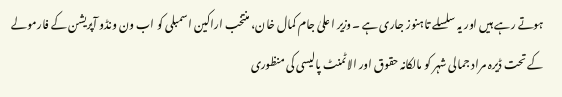ہوتے رہے ہیں اور یہ سلسلے تاہنوز جاری ہے ۔وزیر اعلیٰ جام کمال خان، منتخب اراکین اسمبلی کو اب ون ونڈو آپریشن کے فارمولے کے تحت ڈیرہ مراد جمالی شہر کو مالکانہ حقوق اور الاٹمنٹ پالیسی کی منظوری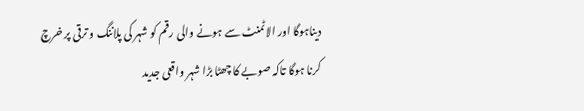دیناہوگا اور الاٹمنٹ سے ہونے والی رقم کو شہر کی پلاننگ و ترقی پر خرچ کرنا ہوگا تاکہ صوبے کا چھٹا بڑا شہر واقعی جدید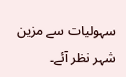سہولیات سے مزین شہر نظر آئے۔